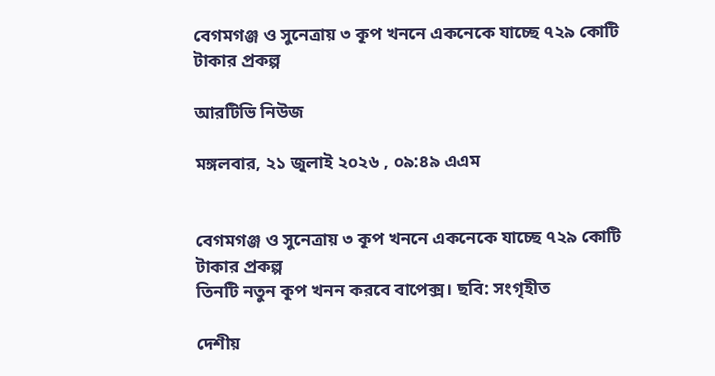বেগমগঞ্জ ও সুনেত্রায় ৩ কূপ খননে একনেকে যাচ্ছে ৭২৯ কোটি টাকার প্রকল্প

আরটিভি নিউজ

মঙ্গলবার, ২১ জুলাই ২০২৬ , ০৯:৪৯ এএম


বেগমগঞ্জ ও সুনেত্রায় ৩ কূপ খননে একনেকে যাচ্ছে ৭২৯ কোটি টাকার প্রকল্প
তিনটি নতুন কূপ খনন করবে বাপেক্স। ছবি: সংগৃহীত

দেশীয়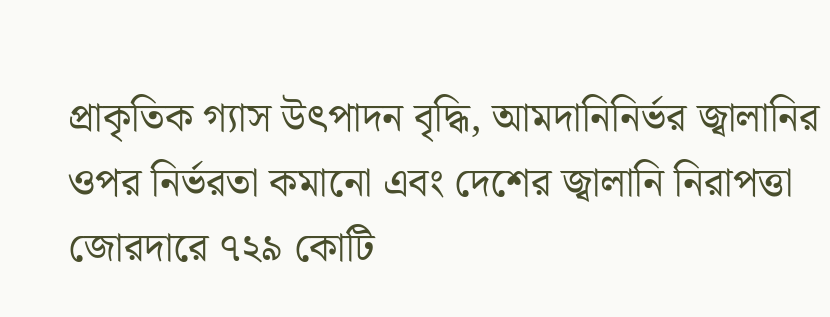প্রাকৃতিক গ্যাস উৎপাদন বৃদ্ধি, আমদানিনির্ভর জ্বালানির ওপর নির্ভরতা কমানো এবং দেশের জ্বালানি নিরাপত্তা জোরদারে ৭২৯ কোটি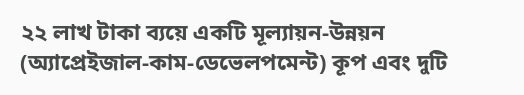২২ লাখ টাকা ব্যয়ে একটি মূল্যায়ন-উন্নয়ন (অ্যাপ্রেইজাল-কাম-ডেভেলপমেন্ট) কূপ এবং দুটি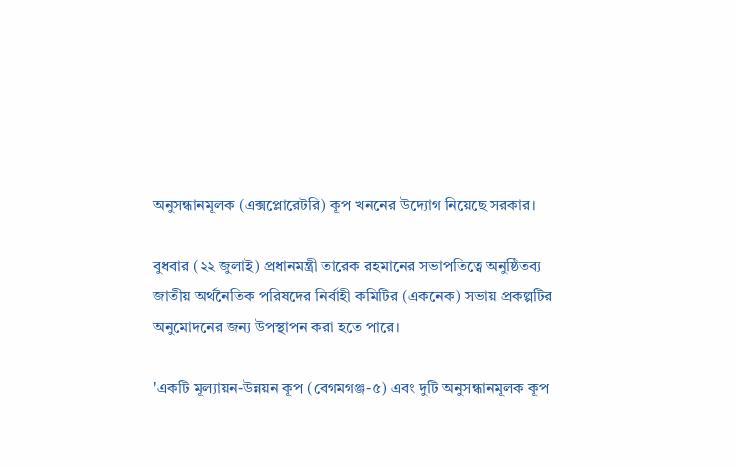অনুসন্ধানমূলক (এক্সপ্লোরেটরি) কূপ খননের উদ্যোগ নিয়েছে সরকার।

বুধবার (২২ জুলাই) প্রধানমন্ত্রী তারেক রহমানের সভাপতিত্বে অনুষ্ঠিতব্য জাতীয় অর্থনৈতিক পরিষদের নির্বাহী কমিটির (একনেক) সভায় প্রকল্পটির অনুমোদনের জন্য উপস্থাপন করা হতে পারে।

'একটি মূল্যায়ন-উন্নয়ন কূপ (বেগমগঞ্জ-৫) এবং দুটি অনুসন্ধানমূলক কূপ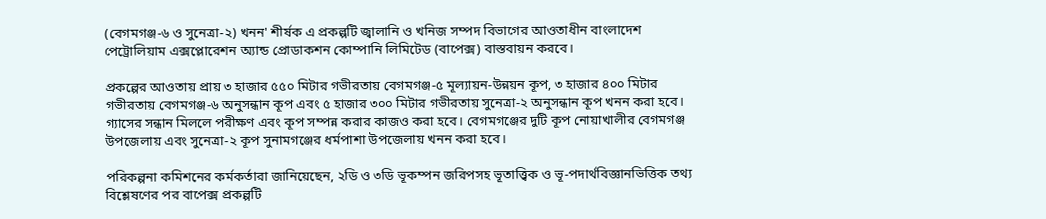(বেগমগঞ্জ-৬ ও সুনেত্রা-২) খনন' শীর্ষক এ প্রকল্পটি জ্বালানি ও খনিজ সম্পদ বিভাগের আওতাধীন বাংলাদেশ পেট্রোলিয়াম এক্সপ্লোরেশন অ্যান্ড প্রোডাকশন কোম্পানি লিমিটেড (বাপেক্স) বাস্তবায়ন করবে।

প্রকল্পের আওতায় প্রায় ৩ হাজার ৫৫০ মিটার গভীরতায় বেগমগঞ্জ-৫ মূল্যায়ন-উন্নয়ন কূপ, ৩ হাজার ৪০০ মিটার গভীরতায় বেগমগঞ্জ-৬ অনুসন্ধান কূপ এবং ৫ হাজার ৩০০ মিটার গভীরতায় সুনেত্রা-২ অনুসন্ধান কূপ খনন করা হবে। গ্যাসের সন্ধান মিললে পরীক্ষণ এবং কূপ সম্পন্ন করার কাজও করা হবে। বেগমগঞ্জের দুটি কূপ নোয়াখালীর বেগমগঞ্জ উপজেলায় এবং সুনেত্রা-২ কূপ সুনামগঞ্জের ধর্মপাশা উপজেলায় খনন করা হবে।

পরিকল্পনা কমিশনের কর্মকর্তারা জানিয়েছেন, ২ডি ও ৩ডি ভূকম্পন জরিপসহ ভূতাত্ত্বিক ও ভূ-পদার্থবিজ্ঞানভিত্তিক তথ্য বিশ্লেষণের পর বাপেক্স প্রকল্পটি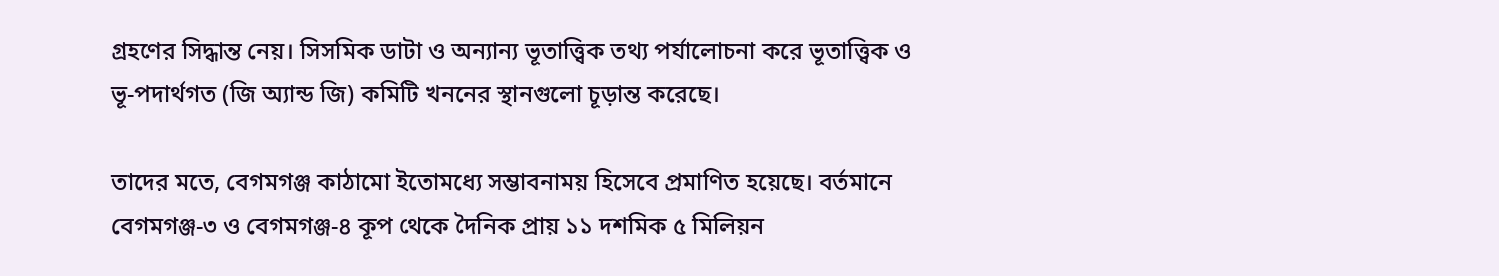গ্রহণের সিদ্ধান্ত নেয়। সিসমিক ডাটা ও অন্যান্য ভূতাত্ত্বিক তথ্য পর্যালোচনা করে ভূতাত্ত্বিক ও ভূ-পদার্থগত (জি অ্যান্ড জি) কমিটি খননের স্থানগুলো চূড়ান্ত করেছে।

তাদের মতে, বেগমগঞ্জ কাঠামো ইতোমধ্যে সম্ভাবনাময় হিসেবে প্রমাণিত হয়েছে। বর্তমানে বেগমগঞ্জ-৩ ও বেগমগঞ্জ-৪ কূপ থেকে দৈনিক প্রায় ১১ দশমিক ৫ মিলিয়ন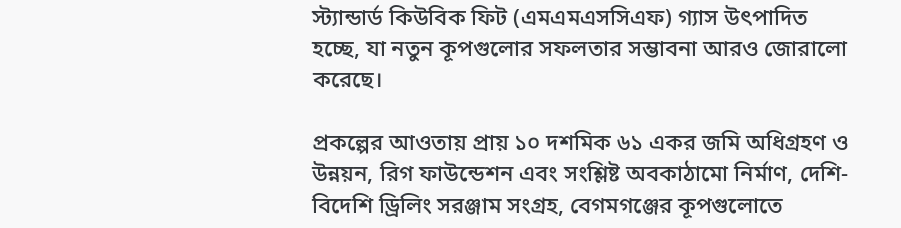স্ট্যান্ডার্ড কিউবিক ফিট (এমএমএসসিএফ) গ্যাস উৎপাদিত হচ্ছে, যা নতুন কূপগুলোর সফলতার সম্ভাবনা আরও জোরালো করেছে।

প্রকল্পের আওতায় প্রায় ১০ দশমিক ৬১ একর জমি অধিগ্রহণ ও উন্নয়ন, রিগ ফাউন্ডেশন এবং সংশ্লিষ্ট অবকাঠামো নির্মাণ, দেশি-বিদেশি ড্রিলিং সরঞ্জাম সংগ্রহ, বেগমগঞ্জের কূপগুলোতে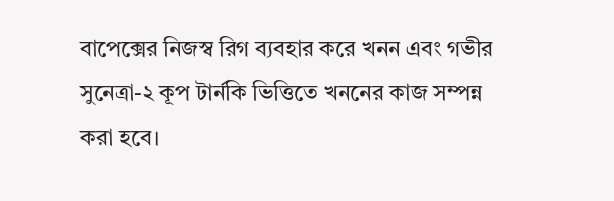বাপেক্সের নিজস্ব রিগ ব্যবহার করে খনন এবং গভীর সুনেত্রা-২ কূপ টার্নকি ভিত্তিতে খননের কাজ সম্পন্ন করা হবে।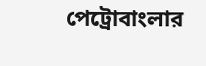পেট্রোবাংলার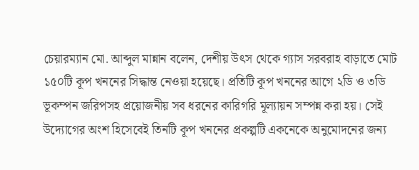চেয়ারম্যান মো. আব্দুল মান্নান বলেন, দেশীয় উৎস থেকে গ্যাস সরবরাহ বাড়াতে মোট ১৫০টি কূপ খননের সিদ্ধান্ত নেওয়া হয়েছে। প্রতিটি কূপ খননের আগে ২ডি ও ৩ডি ভূকম্পন জরিপসহ প্রয়োজনীয় সব ধরনের কারিগরি মূল্যায়ন সম্পন্ন করা হয়। সেই উদ্যোগের অংশ হিসেবেই তিনটি কূপ খননের প্রকল্পটি একনেকে অনুমোদনের জন্য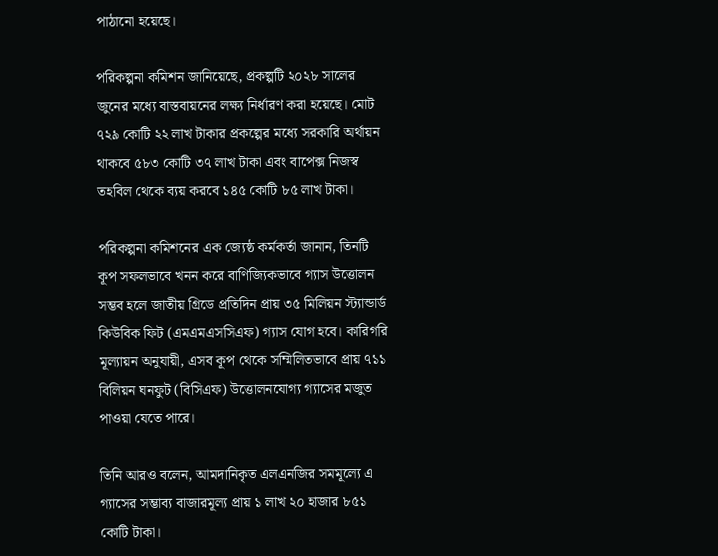পাঠানো হয়েছে।

পরিকল্পনা কমিশন জানিয়েছে, প্রকল্পটি ২০২৮ সালের জুনের মধ্যে বাস্তবায়নের লক্ষ্য নির্ধারণ করা হয়েছে। মোট ৭২৯ কোটি ২২ লাখ টাকার প্রকল্পের মধ্যে সরকারি অর্থায়ন থাকবে ৫৮৩ কোটি ৩৭ লাখ টাকা এবং বাপেক্স নিজস্ব তহবিল থেকে ব্যয় করবে ১৪৫ কোটি ৮৫ লাখ টাকা।

পরিকল্পনা কমিশনের এক জ্যেষ্ঠ কর্মকর্তা জানান, তিনটি কূপ সফলভাবে খনন করে বাণিজ্যিকভাবে গ্যাস উত্তোলন সম্ভব হলে জাতীয় গ্রিডে প্রতিদিন প্রায় ৩৫ মিলিয়ন স্ট্যান্ডার্ড কিউবিক ফিট (এমএমএসসিএফ) গ্যাস যোগ হবে। কারিগরি মূল্যায়ন অনুযায়ী, এসব কূপ থেকে সম্মিলিতভাবে প্রায় ৭১১ বিলিয়ন ঘনফুট (বিসিএফ) উত্তোলনযোগ্য গ্যাসের মজুত পাওয়া যেতে পারে।

তিনি আরও বলেন, আমদানিকৃত এলএনজির সমমূল্যে এ গ্যাসের সম্ভাব্য বাজারমূল্য প্রায় ১ লাখ ২০ হাজার ৮৫১ কোটি টাকা।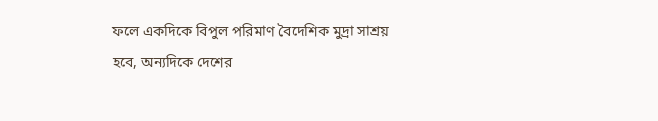ফলে একদিকে বিপুল পরিমাণ বৈদেশিক মুদ্রা সাশ্রয় হবে, অন্যদিকে দেশের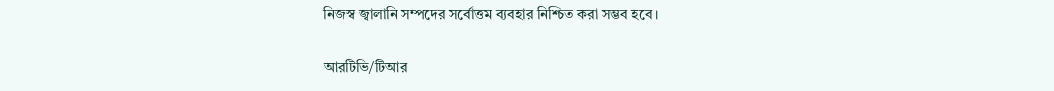নিজস্ব জ্বালানি সম্পদের সর্বোত্তম ব্যবহার নিশ্চিত করা সম্ভব হবে।

আরটিভি/টিআর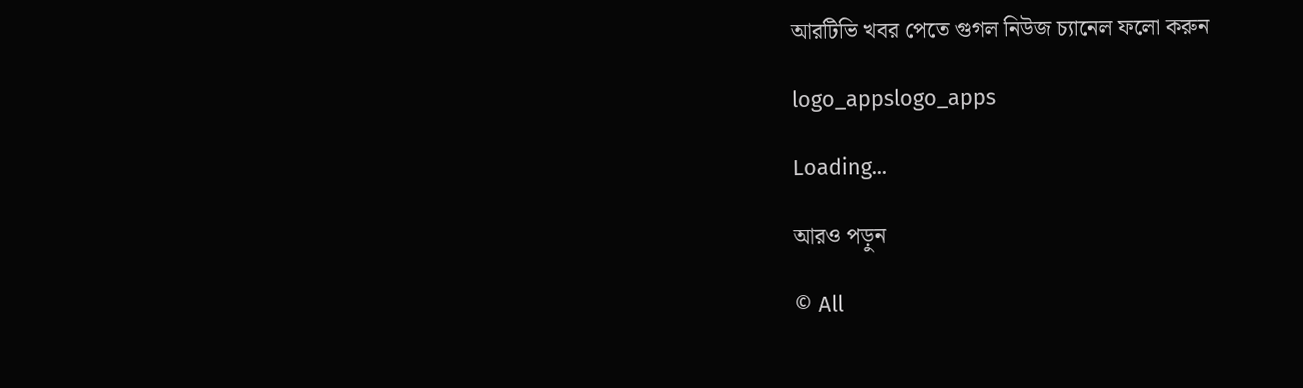আরটিভি খবর পেতে গুগল নিউজ চ্যানেল ফলো করুন

logo_appslogo_apps

Loading...

আরও পড়ুন

© All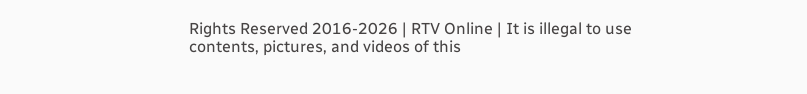Rights Reserved 2016-2026 | RTV Online | It is illegal to use contents, pictures, and videos of this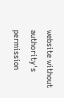website without authority's permission